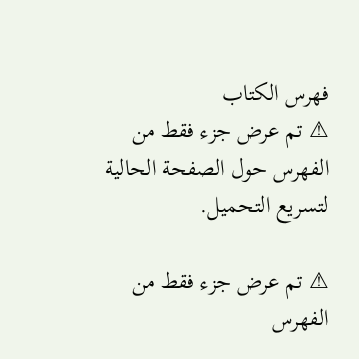فهرس الكتاب
⚠ تم عرض جزء فقط من الفهرس حول الصفحة الحالية لتسريع التحميل.

⚠ تم عرض جزء فقط من الفهرس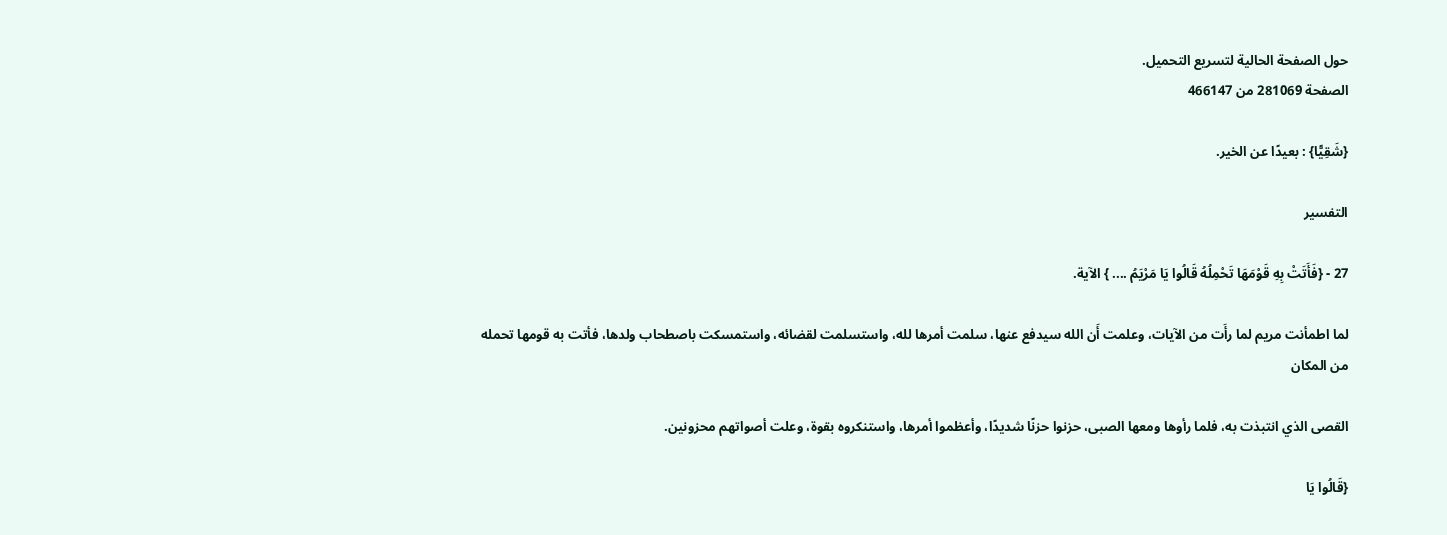حول الصفحة الحالية لتسريع التحميل.
الصفحة 281069 من 466147

{شَقِيًّا} : بعيدًا عن الخير.

التفسير

27 - {فَأَتَتْ بِهِ قَوْمَهَا تَحْمِلُهُ قَالُوا يَا مَرْيَمُ .... } الآية.

لما اطمأنت مريم لما رأَت من الآيات، وعلمت أَن الله سيدفع عنها، سلمت أمرها لله، واستسلمت لقضائه، واستمسكت باصطحاب ولدها، فأتت به قومها تحمله من المكان

القصى الذي انتبذت به، فلما رأوها ومعها الصبى، حزنوا حزنًا شديدًا، وأعظموا أمرها، واستنكروه بقوة، وعلت أصواتهم محزونين.

{قَالُوا يَا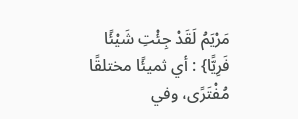مَرْيَمُ لَقَدْ جِئْتِ شَيْئًا فَرِيًّا} : أي ثميئًا مختلقًا مُفْتَرًى، وفي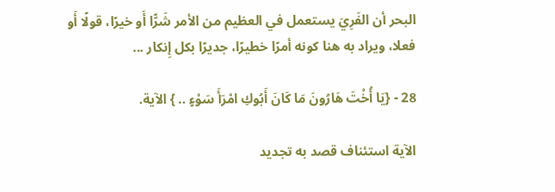البحر أن الفَرِيَ يستعمل في العظيم من الأمر شَرًّا أَو خيرًا، قولًا أَو فعلا، ويراد به هنا كونه أمرًا خطيرًا، جديرًا بكل إِنكار ...

28 - {يَا أُخْتَ هَارُونَ مَا كَانَ أَبُوكِ امْرَأَ سَوْءٍ .. } الآية.

الآية استئناف قصد به تجديد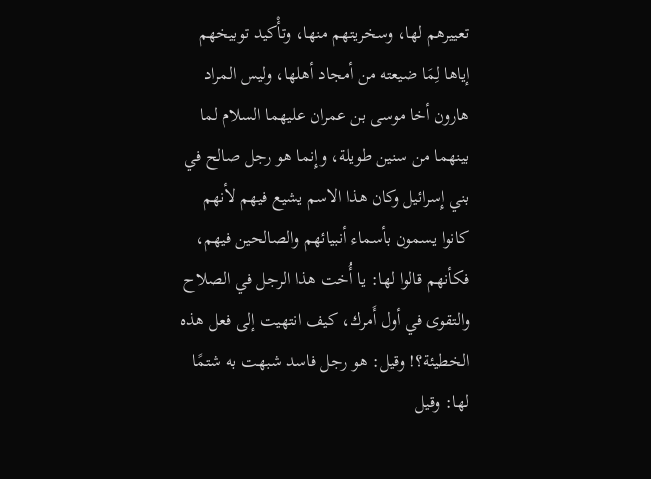تعييرهم لها، وسخريتهم منها، وتأْكيد توبيخهم إياها لِمَا ضيعته من أمجاد أهلها، وليس المراد هارون أخا موسى بن عمران عليهما السلام لما بينهما من سنين طويلة، وإِنما هو رجل صالح في بني إِسرائيل وكان هذا الاسم يشيع فيهم لأنهم كانوا يسمون بأسماء أنبيائهم والصالحين فيهم، فكأنهم قالوا لها: يا أُخت هذا الرجل في الصلاح والتقوى في أول أَمرك، كيف انتهيت إلى فعل هذه الخطيئة؟! وقيل: هو رجل فاسد شبهت به شتمًا لها: وقيل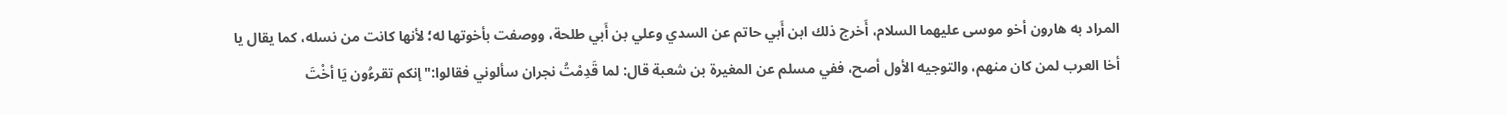المراد به هارون أخو موسى عليهما السلام، أَخرج ذلك ابن أَبي حاتم عن السدي وعلي بن أَبي طلحة، ووصفت بأخوتها له؛ لأنها كانت من نسله، كما يقال يا أخا العرب لمن كان منهم، والتوجيه الأول أصح، ففي مسلم عن المغيرة بن شعبة قال: لما قَدِمْتُ نجران سألوني فقالوا:"إنكم تقرءُون يَا أخْتَ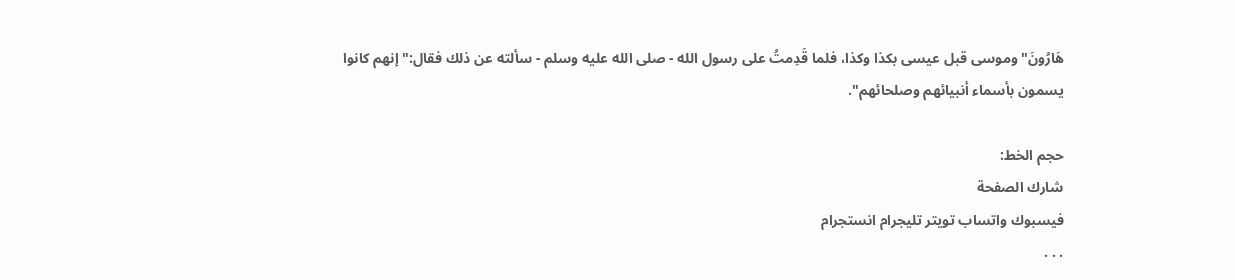هَارُونَ"وموسى قبل عيسى بكذا وكذا، فلما قَدِمتُ على رسول الله - صلى الله عليه وسلم - سألته عن ذلك فقال:"إنهم كانوا يسمون بأسماء أنبيائهم وصلحائهم".

حجم الخط:
شارك الصفحة
فيسبوك واتساب تويتر تليجرام انستجرام
. . .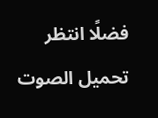فضلًا انتظر تحميل الصوت